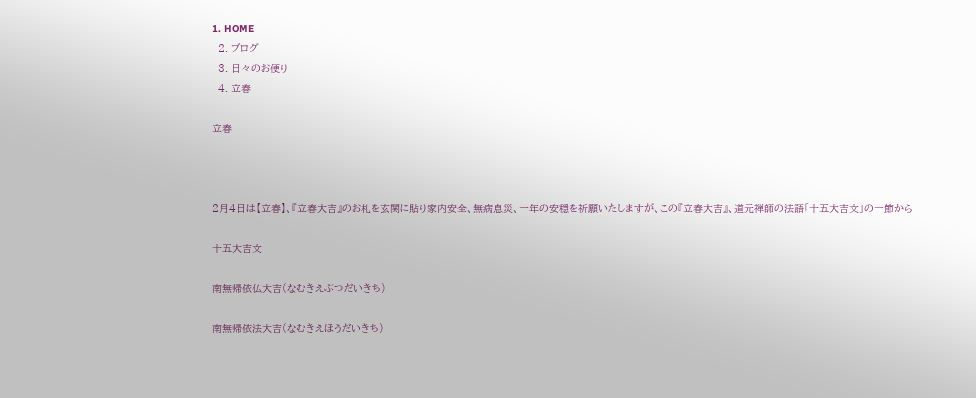1. HOME
  2. ブログ
  3. 日々のお便り
  4. 立春

立春



2月4日は【立春】、『立春大吉』のお札を玄関に貼り家内安全、無病息災、一年の安穏を祈願いたしますが、この『立春大吉』、道元禅師の法語「十五大吉文」の一節から

十五大吉文

南無帰依仏大吉(なむきえぶつだいきち)

南無帰依法大吉(なむきえほうだいきち)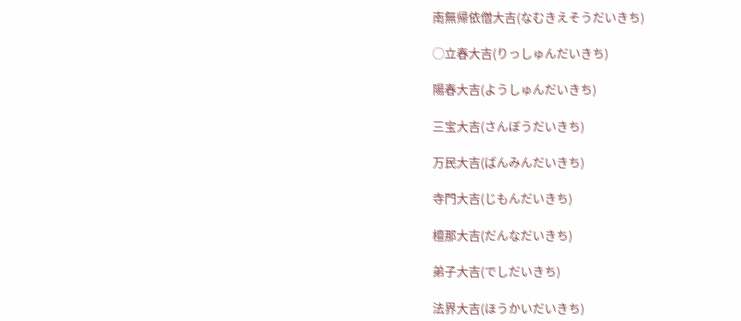南無帰依僧大吉(なむきえそうだいきち)

◯立春大吉(りっしゅんだいきち)

陽春大吉(ようしゅんだいきち)

三宝大吉(さんぼうだいきち)

万民大吉(ばんみんだいきち)

寺門大吉(じもんだいきち)

檀那大吉(だんなだいきち)

弟子大吉(でしだいきち)

法界大吉(ほうかいだいきち)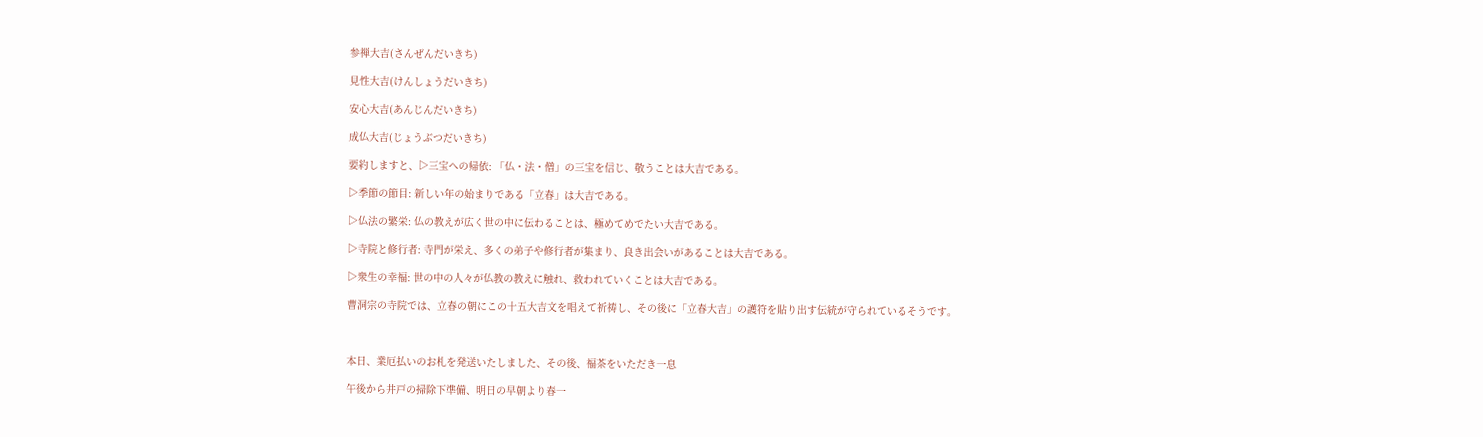参禅大吉(さんぜんだいきち)

見性大吉(けんしょうだいきち)

安心大吉(あんじんだいきち)

成仏大吉(じょうぶつだいきち)

要約しますと、▷三宝への帰依: 「仏・法・僧」の三宝を信じ、敬うことは大吉である。

▷季節の節目: 新しい年の始まりである「立春」は大吉である。

▷仏法の繁栄: 仏の教えが広く世の中に伝わることは、極めてめでたい大吉である。

▷寺院と修行者: 寺門が栄え、多くの弟子や修行者が集まり、良き出会いがあることは大吉である。

▷衆生の幸福: 世の中の人々が仏教の教えに触れ、救われていくことは大吉である。

曹洞宗の寺院では、立春の朝にこの十五大吉文を唱えて祈祷し、その後に「立春大吉」の護符を貼り出す伝統が守られているそうです。



本日、業厄払いのお札を発送いたしました、その後、福茶をいただき一息

午後から井戸の掃除下準備、明日の早朝より春一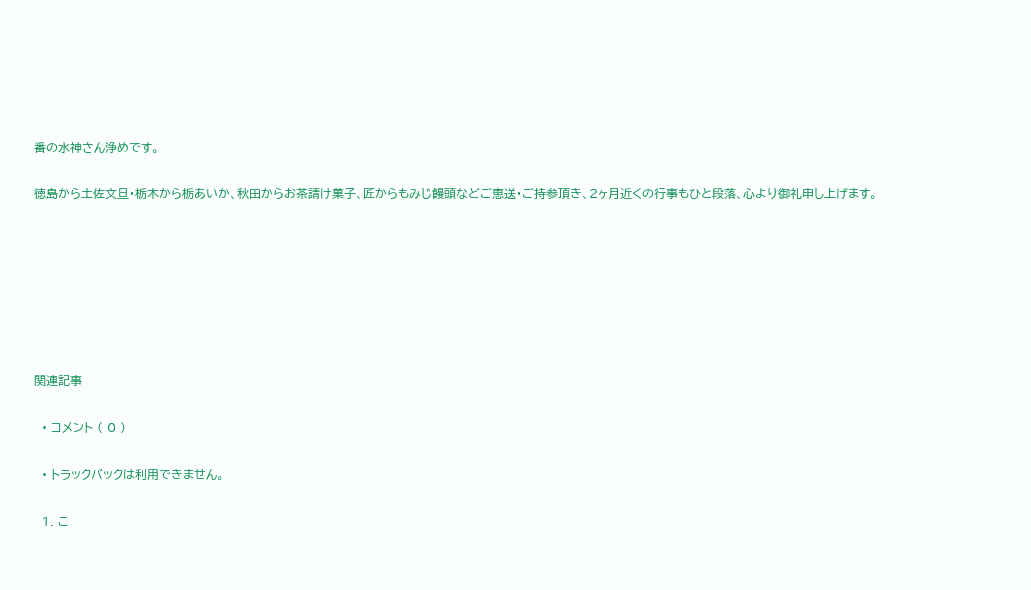番の水神さん浄めです。

徳島から土佐文旦・栃木から栃あいか、秋田からお茶請け菓子、匠からもみじ饅頭などご恵送・ご持参頂き、2ヶ月近くの行事もひと段落、心より御礼申し上げます。







関連記事

  • コメント ( 0 )

  • トラックバックは利用できません。

  1. こ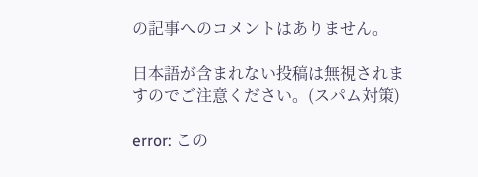の記事へのコメントはありません。

日本語が含まれない投稿は無視されますのでご注意ください。(スパム対策)

error: この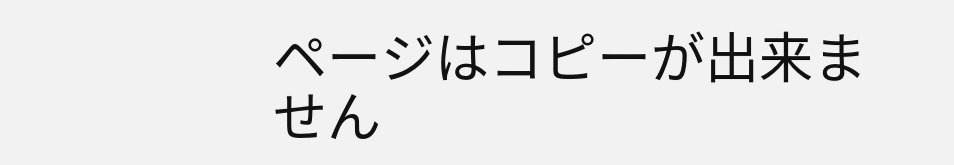ページはコピーが出来ません